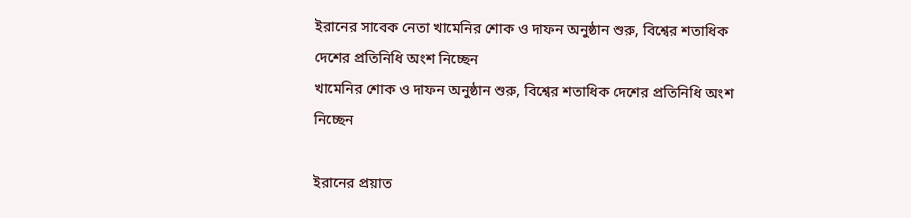ইরানের সাবেক নেতা খামেনির শোক ও দাফন অনুষ্ঠান শুরু, বিশ্বের শতাধিক দেশের প্রতিনিধি অংশ নিচ্ছেন
খামেনির শোক ও দাফন অনুষ্ঠান শুরু, বিশ্বের শতাধিক দেশের প্রতিনিধি অংশ নিচ্ছেন

ইরানের প্রয়াত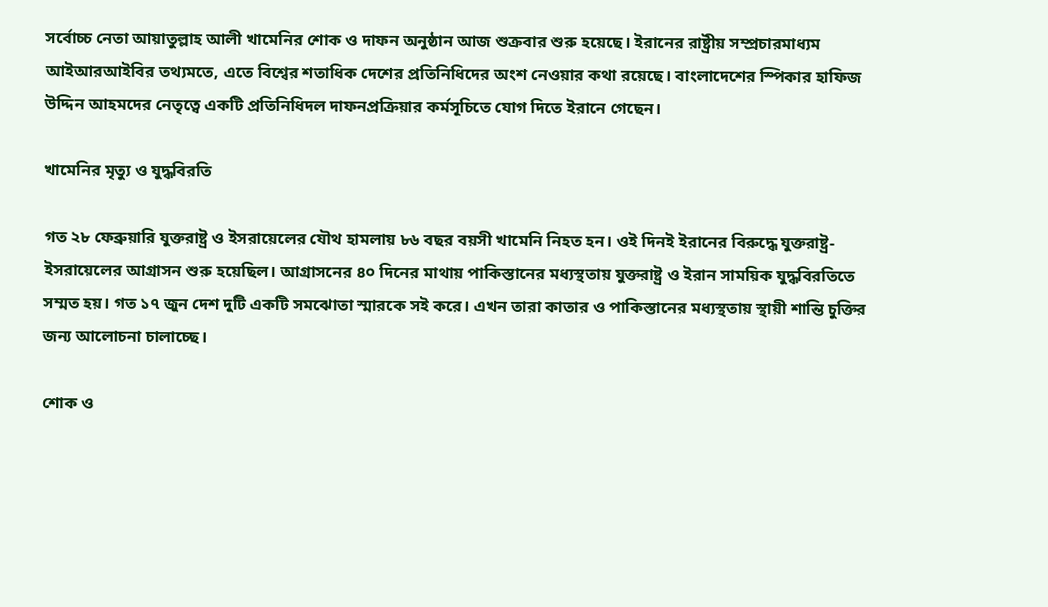সর্বোচ্চ নেতা আয়াতুল্লাহ আলী খামেনির শোক ও দাফন অনুষ্ঠান আজ শুক্রবার শুরু হয়েছে। ইরানের রাষ্ট্রীয় সম্প্রচারমাধ্যম আইআরআইবির তথ্যমতে, এতে বিশ্বের শতাধিক দেশের প্রতিনিধিদের অংশ নেওয়ার কথা রয়েছে। বাংলাদেশের স্পিকার হাফিজ উদ্দিন আহমদের নেতৃত্বে একটি প্রতিনিধিদল দাফনপ্রক্রিয়ার কর্মসূচিতে যোগ দিতে ইরানে গেছেন।

খামেনির মৃত্যু ও যুদ্ধবিরতি

গত ২৮ ফেব্রুয়ারি যুক্তরাষ্ট্র ও ইসরায়েলের যৌথ হামলায় ৮৬ বছর বয়সী খামেনি নিহত হন। ওই দিনই ইরানের বিরুদ্ধে যুক্তরাষ্ট্র-ইসরায়েলের আগ্রাসন শুরু হয়েছিল। আগ্রাসনের ৪০ দিনের মাথায় পাকিস্তানের মধ্যস্থতায় যুক্তরাষ্ট্র ও ইরান সাময়িক যুদ্ধবিরতিতে সম্মত হয়। গত ১৭ জুন দেশ দুটি একটি সমঝোতা স্মারকে সই করে। এখন তারা কাতার ও পাকিস্তানের মধ্যস্থতায় স্থায়ী শান্তি চুক্তির জন্য আলোচনা চালাচ্ছে।

শোক ও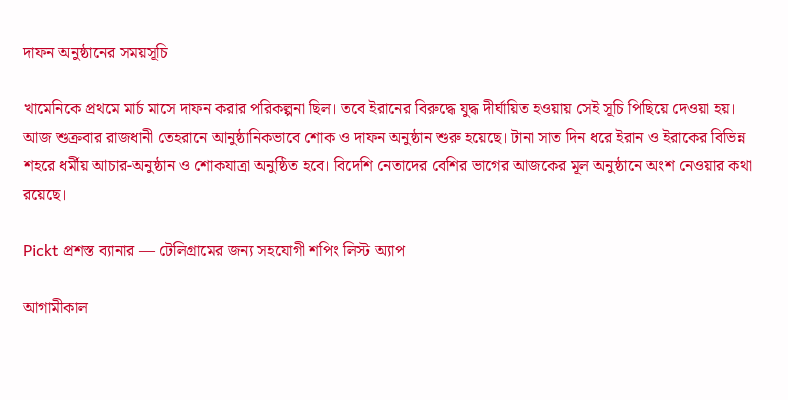দাফন অনুষ্ঠানের সময়সূচি

খামেনিকে প্রথমে মার্চ মাসে দাফন করার পরিকল্পনা ছিল। তবে ইরানের বিরুদ্ধে যুদ্ধ দীর্ঘায়িত হওয়ায় সেই সূচি পিছিয়ে দেওয়া হয়। আজ শুক্রবার রাজধানী তেহরানে আনুষ্ঠানিকভাবে শোক ও দাফন অনুষ্ঠান শুরু হয়েছে। টানা সাত দিন ধরে ইরান ও ইরাকের বিভিন্ন শহরে ধর্মীয় আচার-অনুষ্ঠান ও শোকযাত্রা অনুষ্ঠিত হবে। বিদেশি নেতাদের বেশির ভাগের আজকের মূল অনুষ্ঠানে অংশ নেওয়ার কথা রয়েছে।

Pickt প্রশস্ত ব্যানার — টেলিগ্রামের জন্য সহযোগী শপিং লিস্ট অ্যাপ

আগামীকাল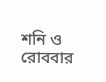শনি ও রোববার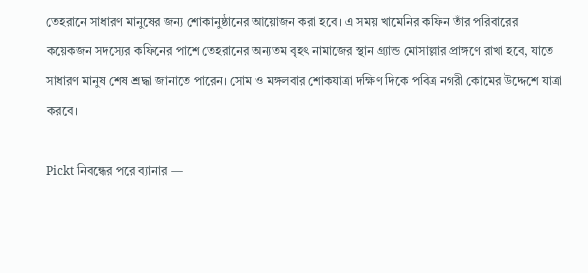তেহরানে সাধারণ মানুষের জন্য শোকানুষ্ঠানের আয়োজন করা হবে। এ সময় খামেনির কফিন তাঁর পরিবারের কয়েকজন সদস্যের কফিনের পাশে তেহরানের অন্যতম বৃহৎ নামাজের স্থান গ্র্যান্ড মোসাল্লার প্রাঙ্গণে রাখা হবে, যাতে সাধারণ মানুষ শেষ শ্রদ্ধা জানাতে পারেন। সোম ও মঙ্গলবার শোকযাত্রা দক্ষিণ দিকে পবিত্র নগরী কোমের উদ্দেশে যাত্রা করবে।

Pickt নিবন্ধের পরে ব্যানার —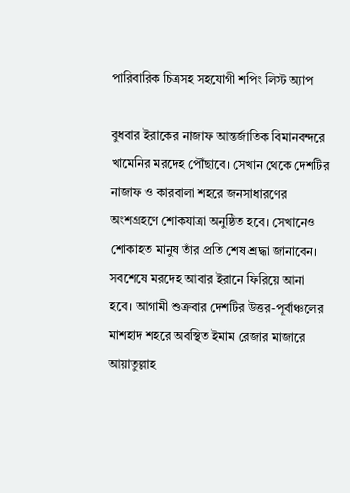পারিবারিক চিত্রসহ সহযোগী শপিং লিস্ট অ্যাপ

বুধবার ইরাকের নাজাফ আন্তর্জাতিক বিমানবন্দরে খামেনির মরদেহ পৌঁছাবে। সেখান থেকে দেশটির নাজাফ ও কারবালা শহরে জনসাধারণের অংশগ্রহণে শোকযাত্রা অনুষ্ঠিত হবে। সেখানেও শোকাহত মানুষ তাঁর প্রতি শেষ শ্রদ্ধা জানাবেন। সবশেষে মরদেহ আবার ইরানে ফিরিয়ে আনা হবে। আগামী শুক্রবার দেশটির উত্তর-পূর্বাঞ্চলের মাশহাদ শহরে অবস্থিত ইমাম রেজার মাজারে আয়াতুল্লাহ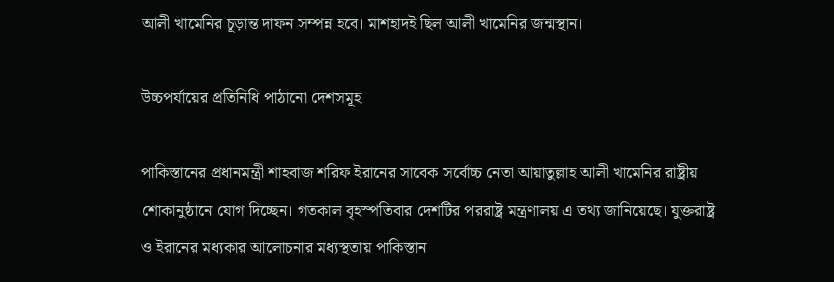আলী খামেনির চূড়ান্ত দাফন সম্পন্ন হবে। মাশহাদই ছিল আলী খামেনির জন্মস্থান।

উচ্চপর্যায়ের প্রতিনিধি পাঠানো দেশসমূহ

পাকিস্তানের প্রধানমন্ত্রী শাহবাজ শরিফ ইরানের সাবেক সর্বোচ্চ নেতা আয়াতুল্লাহ আলী খামেনির রাষ্ট্রীয় শোকানুষ্ঠানে যোগ দিচ্ছেন। গতকাল বৃহস্পতিবার দেশটির পররাষ্ট্র মন্ত্রণালয় এ তথ্য জানিয়েছে। যুক্তরাষ্ট্র ও ইরানের মধ্যকার আলোচনার মধ্যস্থতায় পাকিস্তান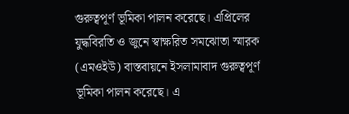গুরুত্বপূর্ণ ভূমিকা পালন করেছে। এপ্রিলের যুদ্ধবিরতি ও জুনে স্বাক্ষরিত সমঝোতা স্মারক (এমওইউ) বাস্তবায়নে ইসলামাবাদ গুরুত্বপূর্ণ ভূমিকা পালন করেছে। এ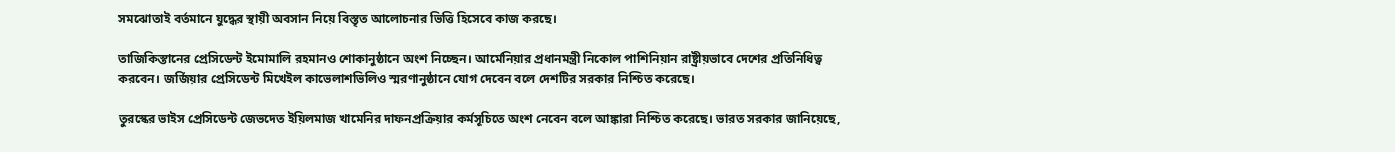সমঝোতাই বর্তমানে যুদ্ধের স্থায়ী অবসান নিয়ে বিস্তৃত আলোচনার ভিত্তি হিসেবে কাজ করছে।

তাজিকিস্তানের প্রেসিডেন্ট ইমোমালি রহমানও শোকানুষ্ঠানে অংশ নিচ্ছেন। আর্মেনিয়ার প্রধানমন্ত্রী নিকোল পাশিনিয়ান রাষ্ট্রীয়ভাবে দেশের প্রতিনিধিত্ব করবেন। জর্জিয়ার প্রেসিডেন্ট মিখেইল কাভেলাশভিলিও স্মরণানুষ্ঠানে যোগ দেবেন বলে দেশটির সরকার নিশ্চিত করেছে।

তুরস্কের ভাইস প্রেসিডেন্ট জেভদেত ইয়িলমাজ খামেনির দাফনপ্রক্রিয়ার কর্মসূচিতে অংশ নেবেন বলে আঙ্কারা নিশ্চিত করেছে। ভারত সরকার জানিয়েছে,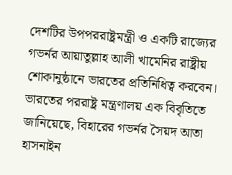দেশটির উপপররাষ্ট্রমন্ত্রী ও একটি রাজ্যের গভর্নর আয়াতুল্লাহ আলী খামেনির রাষ্ট্রীয় শোকানুষ্ঠানে ভারতের প্রতিনিধিত্ব করবেন। ভারতের পররাষ্ট্র মন্ত্রণালয় এক বিবৃতিতে জানিয়েছে, বিহারের গভর্নর সৈয়দ আতা হাসনাইন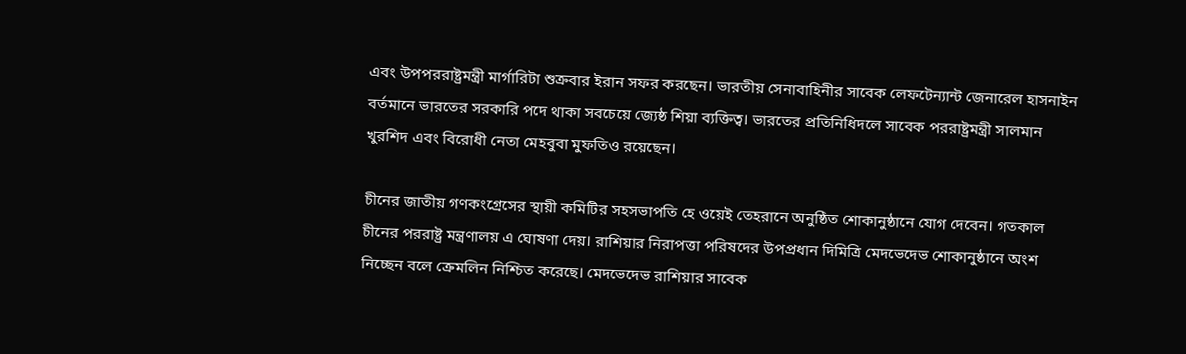এবং উপপররাষ্ট্রমন্ত্রী মার্গারিটা শুক্রবার ইরান সফর করছেন। ভারতীয় সেনাবাহিনীর সাবেক লেফটেন্যান্ট জেনারেল হাসনাইন বর্তমানে ভারতের সরকারি পদে থাকা সবচেয়ে জ্যেষ্ঠ শিয়া ব্যক্তিত্ব। ভারতের প্রতিনিধিদলে সাবেক পররাষ্ট্রমন্ত্রী সালমান খুরশিদ এবং বিরোধী নেতা মেহবুবা মুফতিও রয়েছেন।

চীনের জাতীয় গণকংগ্রেসের স্থায়ী কমিটির সহসভাপতি হে ওয়েই তেহরানে অনুষ্ঠিত শোকানুষ্ঠানে যোগ দেবেন। গতকাল চীনের পররাষ্ট্র মন্ত্রণালয় এ ঘোষণা দেয়। রাশিয়ার নিরাপত্তা পরিষদের উপপ্রধান দিমিত্রি মেদভেদেভ শোকানুষ্ঠানে অংশ নিচ্ছেন বলে ক্রেমলিন নিশ্চিত করেছে। মেদভেদেভ রাশিয়ার সাবেক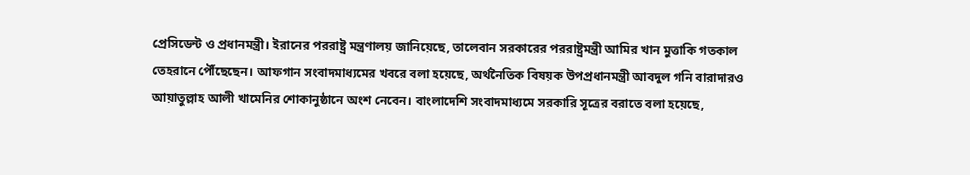প্রেসিডেন্ট ও প্রধানমন্ত্রী। ইরানের পররাষ্ট্র মন্ত্রণালয় জানিয়েছে, তালেবান সরকারের পররাষ্ট্রমন্ত্রী আমির খান মুত্তাকি গতকাল তেহরানে পৌঁছেছেন। আফগান সংবাদমাধ্যমের খবরে বলা হয়েছে, অর্থনৈতিক বিষয়ক উপপ্রধানমন্ত্রী আবদুল গনি বারাদারও আয়াতুল্লাহ আলী খামেনির শোকানুষ্ঠানে অংশ নেবেন। বাংলাদেশি সংবাদমাধ্যমে সরকারি সূত্রের বরাতে বলা হয়েছে,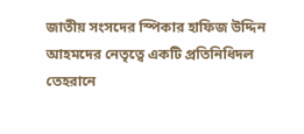জাতীয় সংসদের স্পিকার হাফিজ উদ্দিন আহমদের নেতৃত্বে একটি প্রতিনিধিদল তেহরানে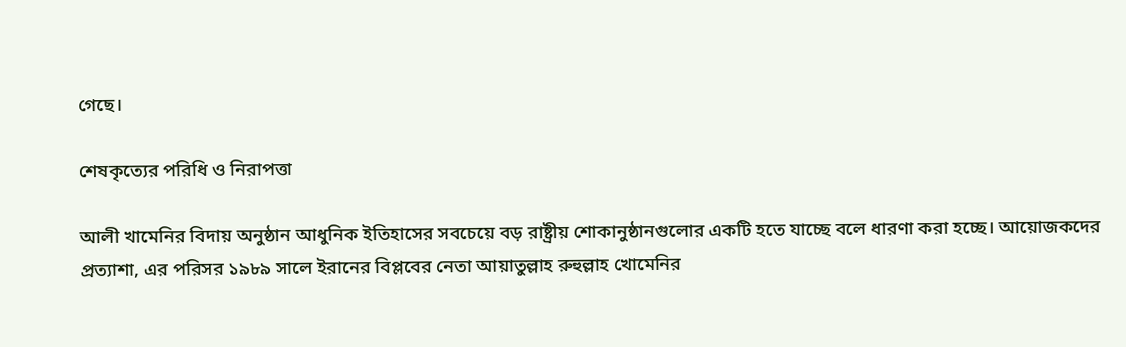গেছে।

শেষকৃত্যের পরিধি ও নিরাপত্তা

আলী খামেনির বিদায় অনুষ্ঠান আধুনিক ইতিহাসের সবচেয়ে বড় রাষ্ট্রীয় শোকানুষ্ঠানগুলোর একটি হতে যাচ্ছে বলে ধারণা করা হচ্ছে। আয়োজকদের প্রত্যাশা, এর পরিসর ১৯৮৯ সালে ইরানের বিপ্লবের নেতা আয়াতুল্লাহ রুহুল্লাহ খোমেনির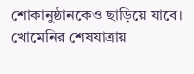শোকানুষ্ঠানকেও ছাড়িয়ে যাবে। খোমেনির শেষযাত্রায়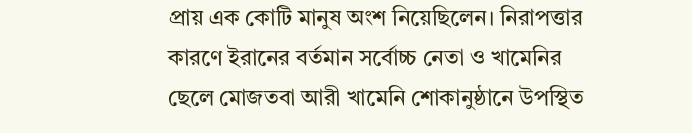প্রায় এক কোটি মানুষ অংশ নিয়েছিলেন। নিরাপত্তার কারণে ইরানের বর্তমান সর্বোচ্চ নেতা ও খামেনির ছেলে মোজতবা আরী খামেনি শোকানুষ্ঠানে উপস্থিত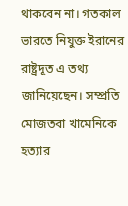থাকবেন না। গতকাল ভারতে নিযুক্ত ইরানের রাষ্ট্রদূত এ তথ্য জানিয়েছেন। সম্প্রতি মোজতবা খামেনিকে হত্যার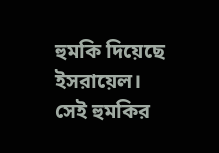হুমকি দিয়েছে ইসরায়েল। সেই হুমকির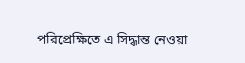পরিপ্রেক্ষিতে এ সিদ্ধান্ত নেওয়া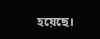হয়েছে।